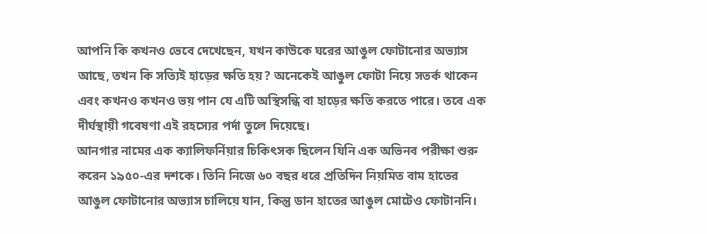আপনি কি কখনও ভেবে দেখেছেন, যখন কাউকে ঘরের আঙুল ফোটানোর অভ্যাস আছে, তখন কি সত্যিই হাড়ের ক্ষতি হয়? অনেকেই আঙুল ফোটা নিয়ে সতর্ক থাকেন এবং কখনও কখনও ভয় পান যে এটি অস্থিসন্ধি বা হাড়ের ক্ষতি করতে পারে। তবে এক দীর্ঘস্থায়ী গবেষণা এই রহস্যের পর্দা তুলে দিয়েছে।
আনগার নামের এক ক্যালিফর্নিয়ার চিকিৎসক ছিলেন যিনি এক অভিনব পরীক্ষা শুরু করেন ১৯৫০-এর দশকে। তিনি নিজে ৬০ বছর ধরে প্রতিদিন নিয়মিত বাম হাতের আঙুল ফোটানোর অভ্যাস চালিয়ে যান, কিন্তু ডান হাতের আঙুল মোটেও ফোটাননি।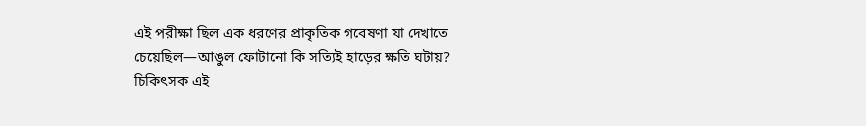এই পরীক্ষা ছিল এক ধরণের প্রাকৃতিক গবেষণা যা দেখাতে চেয়েছিল—আঙুল ফোটানো কি সত্যিই হাড়ের ক্ষতি ঘটায়?
চিকিৎসক এই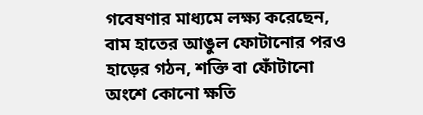গবেষণার মাধ্যমে লক্ষ্য করেছেন, বাম হাতের আঙুল ফোটানোর পরও হাড়ের গঠন, শক্তি বা ফোঁটানো অংশে কোনো ক্ষতি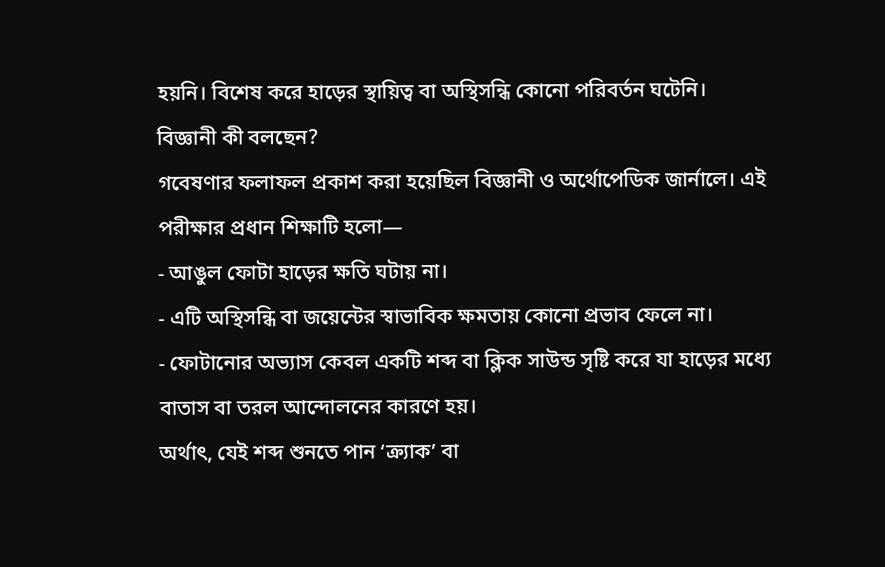হয়নি। বিশেষ করে হাড়ের স্থায়িত্ব বা অস্থিসন্ধি কোনো পরিবর্তন ঘটেনি।
বিজ্ঞানী কী বলছেন?
গবেষণার ফলাফল প্রকাশ করা হয়েছিল বিজ্ঞানী ও অর্থোপেডিক জার্নালে। এই পরীক্ষার প্রধান শিক্ষাটি হলো—
- আঙুল ফোটা হাড়ের ক্ষতি ঘটায় না।
- এটি অস্থিসন্ধি বা জয়েন্টের স্বাভাবিক ক্ষমতায় কোনো প্রভাব ফেলে না।
- ফোটানোর অভ্যাস কেবল একটি শব্দ বা ক্লিক সাউন্ড সৃষ্টি করে যা হাড়ের মধ্যে বাতাস বা তরল আন্দোলনের কারণে হয়।
অর্থাৎ, যেই শব্দ শুনতে পান ‘ক্র্যাক’ বা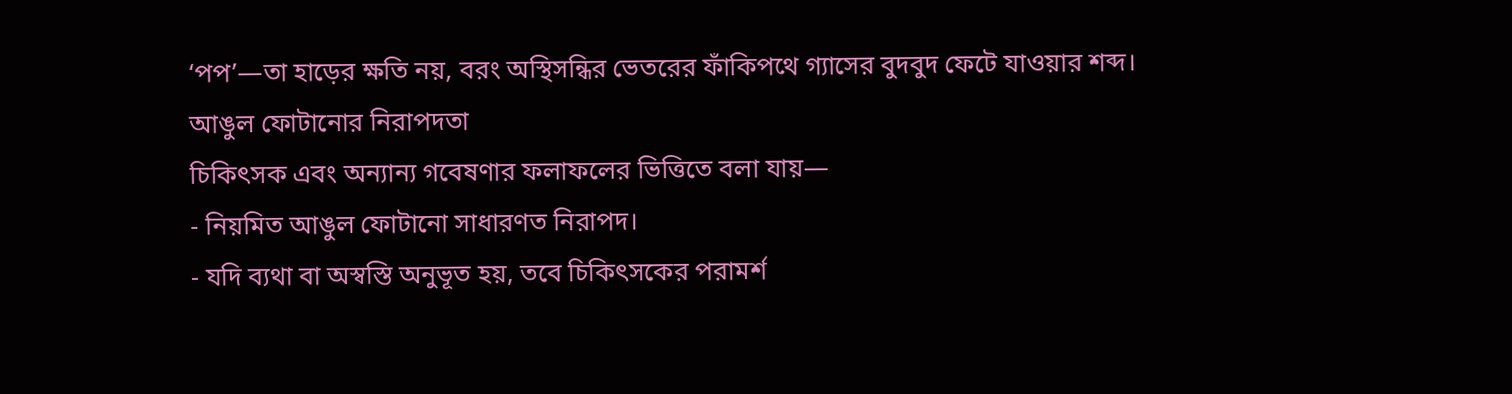‘পপ’—তা হাড়ের ক্ষতি নয়, বরং অস্থিসন্ধির ভেতরের ফাঁকিপথে গ্যাসের বুদবুদ ফেটে যাওয়ার শব্দ।
আঙুল ফোটানোর নিরাপদতা
চিকিৎসক এবং অন্যান্য গবেষণার ফলাফলের ভিত্তিতে বলা যায়—
- নিয়মিত আঙুল ফোটানো সাধারণত নিরাপদ।
- যদি ব্যথা বা অস্বস্তি অনুভূত হয়, তবে চিকিৎসকের পরামর্শ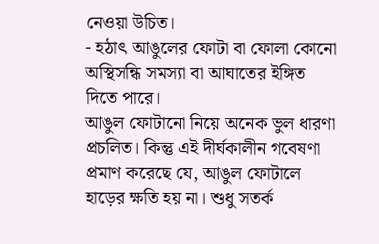নেওয়া উচিত।
- হঠাৎ আঙুলের ফোটা বা ফোলা কোনো অস্থিসন্ধি সমস্যা বা আঘাতের ইঙ্গিত দিতে পারে।
আঙুল ফোটানো নিয়ে অনেক ভুল ধারণা প্রচলিত। কিন্তু এই দীর্ঘকালীন গবেষণা প্রমাণ করেছে যে, আঙুল ফোটালে হাড়ের ক্ষতি হয় না। শুধু সতর্ক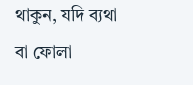থাকুন, যদি ব্যথা বা ফোলা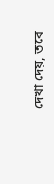দেখা দেয়, তবে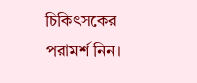চিকিৎসকের পরামর্শ নিন।